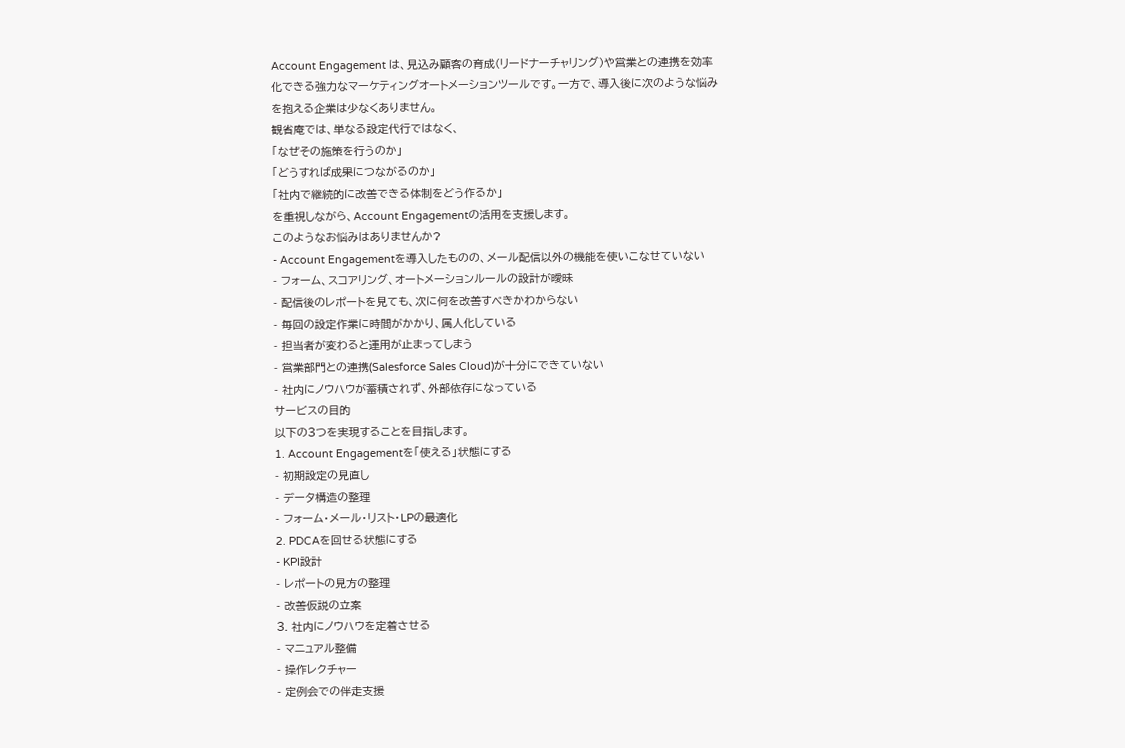Account Engagement は、見込み顧客の育成(リードナーチャリング)や営業との連携を効率化できる強力なマーケティングオートメーションツールです。一方で、導入後に次のような悩みを抱える企業は少なくありません。
観省庵では、単なる設定代行ではなく、
「なぜその施策を行うのか」
「どうすれば成果につながるのか」
「社内で継続的に改善できる体制をどう作るか」
を重視しながら、Account Engagementの活用を支援します。
このようなお悩みはありませんか?
- Account Engagementを導入したものの、メール配信以外の機能を使いこなせていない
- フォーム、スコアリング、オートメーションルールの設計が曖昧
- 配信後のレポートを見ても、次に何を改善すべきかわからない
- 毎回の設定作業に時間がかかり、属人化している
- 担当者が変わると運用が止まってしまう
- 営業部門との連携(Salesforce Sales Cloud)が十分にできていない
- 社内にノウハウが蓄積されず、外部依存になっている
サービスの目的
以下の3つを実現することを目指します。
1. Account Engagementを「使える」状態にする
- 初期設定の見直し
- データ構造の整理
- フォーム・メール・リスト・LPの最適化
2. PDCAを回せる状態にする
- KPI設計
- レポートの見方の整理
- 改善仮説の立案
3. 社内にノウハウを定着させる
- マニュアル整備
- 操作レクチャー
- 定例会での伴走支援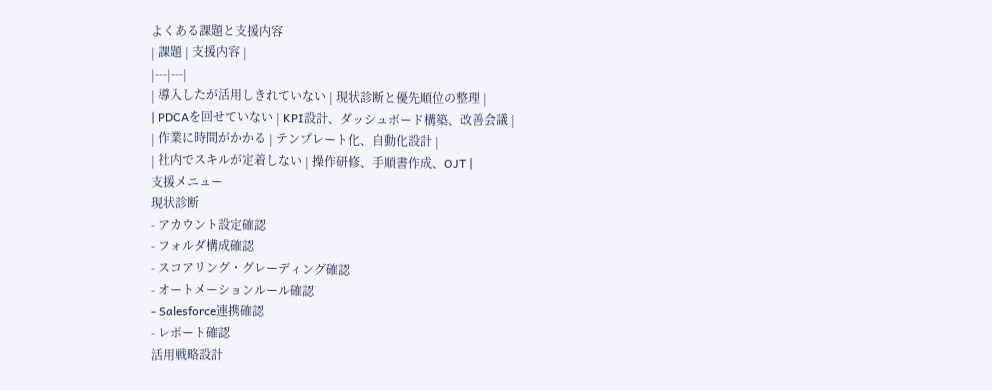よくある課題と支援内容
| 課題 | 支援内容 |
|---|---|
| 導入したが活用しきれていない | 現状診断と優先順位の整理 |
| PDCAを回せていない | KPI設計、ダッシュボード構築、改善会議 |
| 作業に時間がかかる | テンプレート化、自動化設計 |
| 社内でスキルが定着しない | 操作研修、手順書作成、OJT |
支援メニュー
現状診断
- アカウント設定確認
- フォルダ構成確認
- スコアリング・グレーディング確認
- オートメーションルール確認
- Salesforce連携確認
- レポート確認
活用戦略設計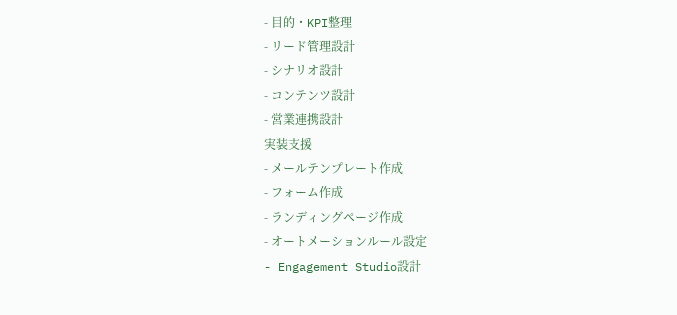- 目的・KPI整理
- リード管理設計
- シナリオ設計
- コンテンツ設計
- 営業連携設計
実装支援
- メールテンプレート作成
- フォーム作成
- ランディングページ作成
- オートメーションルール設定
- Engagement Studio設計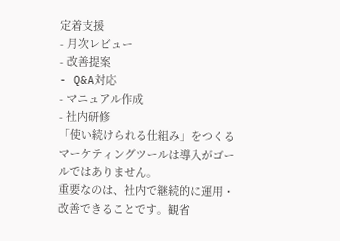定着支援
- 月次レビュー
- 改善提案
- Q&A対応
- マニュアル作成
- 社内研修
「使い続けられる仕組み」をつくる
マーケティングツールは導入がゴールではありません。
重要なのは、社内で継続的に運用・改善できることです。観省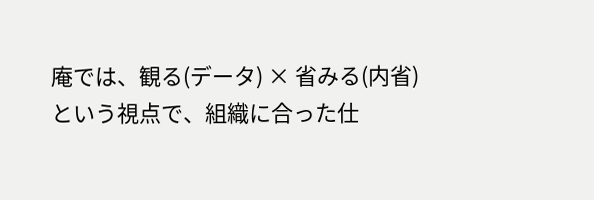庵では、観る(データ) × 省みる(内省)
という視点で、組織に合った仕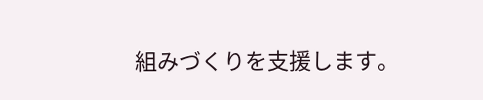組みづくりを支援します。